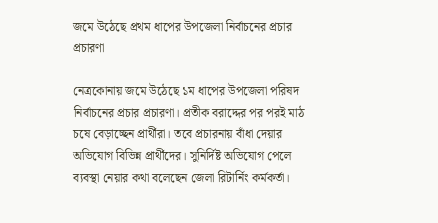জমে উঠেছে প্রথম ধাপের উপজেলা নির্বাচনের প্রচার প্রচারণা

নেত্রকোনায় জমে উঠেছে ১ম ধাপের উপজেলা পরিষদ নির্বাচনের প্রচার প্রচারণা। প্রতীক বরাদ্দের পর পরই মাঠ চষে বেড়াচ্ছেন প্রার্থীরা। তবে প্রচারনায় বাঁধা দেয়ার অভিযোগ বিভিন্ন প্রার্থীদের। সুনির্দিষ্ট অভিযোগ পেলে ব্যবস্থা নেয়ার কথা বলেছেন জেলা রিটার্নিং কর্মকর্তা।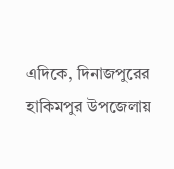এদিকে, দিনাজপুরের হাকিমপুর উপজেলায়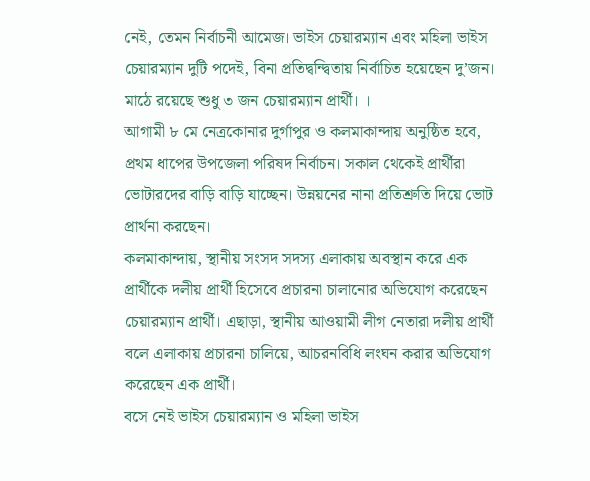নেই, তেমন নির্বাচনী আমেজ। ভাইস চেয়ারম্যান এবং মহিলা ভাইস চেয়ারম্যান দুটি পদেই, বিনা প্রতিদ্বন্দ্বিতায় নির্বাচিত হয়েছেন দু’জন। মাঠে রয়েছে শুধু ৩ জন চেয়ারম্যান প্রার্থী। ।
আগামী ৮ মে নেত্রকোনার দুর্গাপুর ও কলমাকান্দায় অনুষ্ঠিত হবে, প্রথম ধাপের উপজেলা পরিষদ নির্বাচন। সকাল থেকেই প্রার্থীরা ভোটারদের বাড়ি বাড়ি যাচ্ছেন। উন্নয়নের নানা প্রতিশ্রুতি দিয়ে ভোট প্রার্থনা করছেন।
কলমাকান্দায়, স্থানীয় সংসদ সদস্য এলাকায় অবস্থান করে এক প্রার্থীকে দলীয় প্রার্থী হিসেবে প্রচারনা চালানোর অভিযোগ করেছেন চেয়ারম্যান প্রার্থী। এছাড়া, স্থানীয় আওয়ামী লীগ নেতারা দলীয় প্রার্থী বলে এলাকায় প্রচারনা চালিয়ে, আচরনবিধি লংঘন করার অভিযোগ করেছেন এক প্রার্থী।
বসে নেই ভাইস চেয়ারম্যান ও মহিলা ভাইস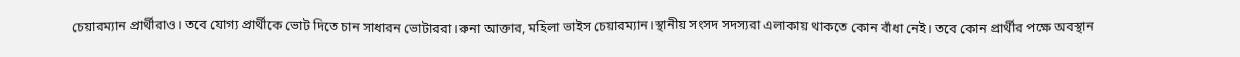চেয়ারম্যান প্রার্থীরাও। তবে যোগ্য প্রার্থীকে ভোট দিতে চান সাধারন ভোটাররা।রুনা আক্তার, মহিলা ভাইস চেয়ারম্যান।স্থানীয় সংসদ সদস্যরা এলাকায় থাকতে কোন বাঁধা নেই। তবে কোন প্রার্থীর পক্ষে অবস্থান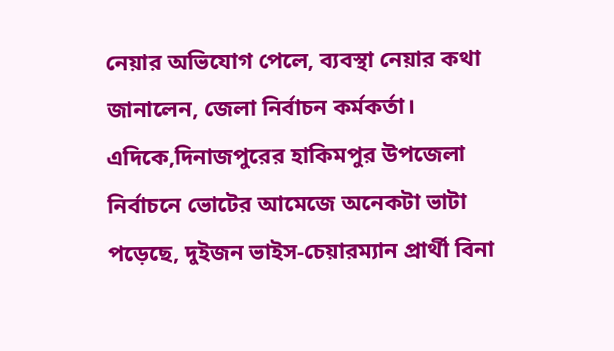নেয়ার অভিযোগ পেলে, ব্যবস্থা নেয়ার কথা জানালেন, জেলা নির্বাচন কর্মকর্তা।
এদিকে,দিনাজপুরের হাকিমপুর উপজেলা নির্বাচনে ভোটের আমেজে অনেকটা ভাটা পড়েছে, দুইজন ভাইস-চেয়ারম্যান প্রার্থী বিনা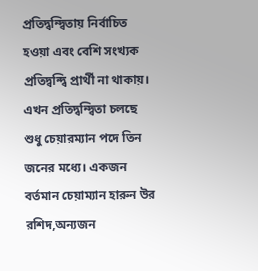প্রতিদ্বন্দ্বিতায় নির্বাচিত হওয়া এবং বেশি সংখ্যক প্রতিদ্বন্দ্বি প্রার্থী না থাকায়।
এখন প্রতিদ্বন্দ্বিতা চলছে শুধু চেয়ারম্যান পদে তিন জনের মধ্যে। একজন বর্তমান চেয়াম্যান হারুন উর রশিদ,অন্যজন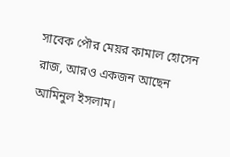সাবেক পৌর মেয়র কামাল হোসেন রাজ, আরও একজন আছেন আমিনুল ইসলাম।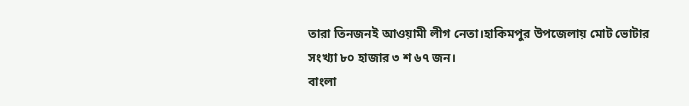তারা তিনজনই আওয়ামী লীগ নেতা।হাকিমপুর উপজেলায় মোট ভোটার সংখ্যা ৮০ হাজার ৩ শ ৬৭ জন।
বাংলা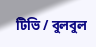টিভি / বুলবুল